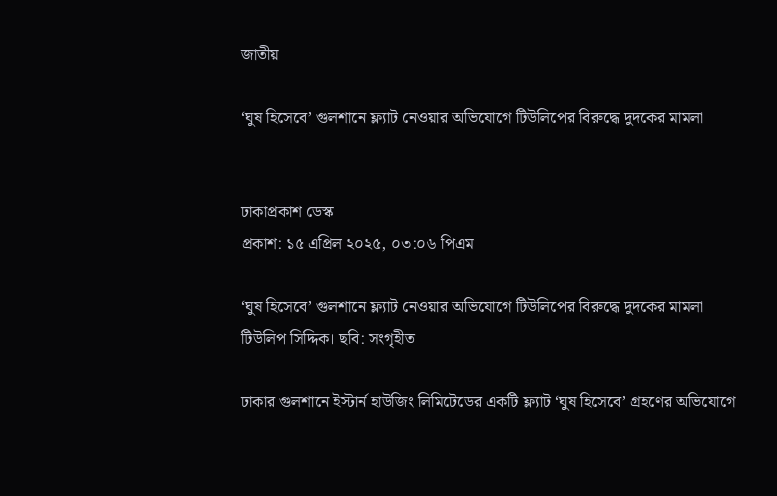জাতীয়

‘ঘুষ হিসেবে’ গুলশানে ফ্ল্যাট নেওয়ার অভিযোগে টিউলিপের বিরুদ্ধে দুদকের মামলা


ঢাকাপ্রকাশ ডেস্ক
প্রকাশ: ১৫ এপ্রিল ২০২৫, ০৩:০৬ পিএম

‘ঘুষ হিসেবে’ গুলশানে ফ্ল্যাট নেওয়ার অভিযোগে টিউলিপের বিরুদ্ধে দুদকের মামলা
টিউলিপ সিদ্দিক। ছবি: সংগৃহীত

ঢাকার গুলশানে ইস্টার্ন হাউজিং লিমিটেডের একটি ফ্ল্যাট ‘ঘুষ হিসেবে’ গ্রহণের অভিযোগে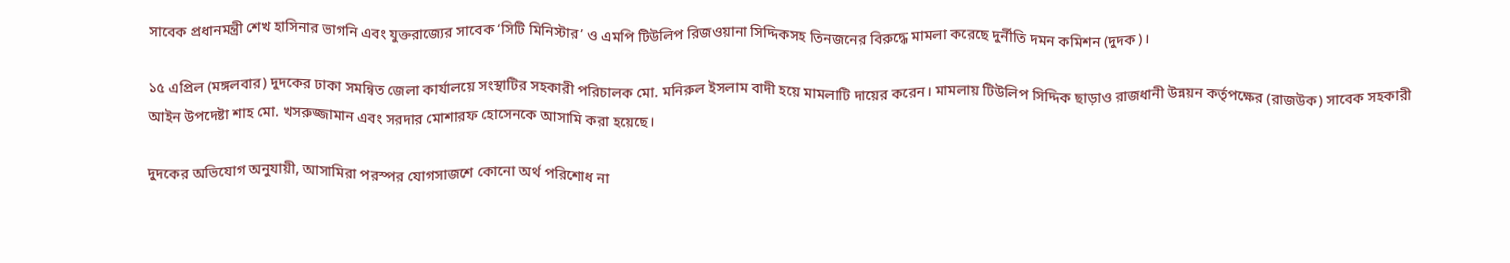সাবেক প্রধানমন্ত্রী শেখ হাসিনার ভাগনি এবং যুক্তরাজ্যের সাবেক ‘সিটি মিনিস্টার’ ও এমপি টিউলিপ রিজওয়ানা সিদ্দিকসহ তিনজনের বিরুদ্ধে মামলা করেছে দুর্নীতি দমন কমিশন (দুদক)।

১৫ এপ্রিল (মঙ্গলবার) দুদকের ঢাকা সমন্বিত জেলা কার্যালয়ে সংস্থাটির সহকারী পরিচালক মো. মনিরুল ইসলাম বাদী হয়ে মামলাটি দায়ের করেন। মামলায় টিউলিপ সিদ্দিক ছাড়াও রাজধানী উন্নয়ন কর্তৃপক্ষের (রাজউক) সাবেক সহকারী আইন উপদেষ্টা শাহ মো. খসরুজ্জামান এবং সরদার মোশারফ হোসেনকে আসামি করা হয়েছে।

দুদকের অভিযোগ অনুযায়ী, আসামিরা পরস্পর যোগসাজশে কোনো অর্থ পরিশোধ না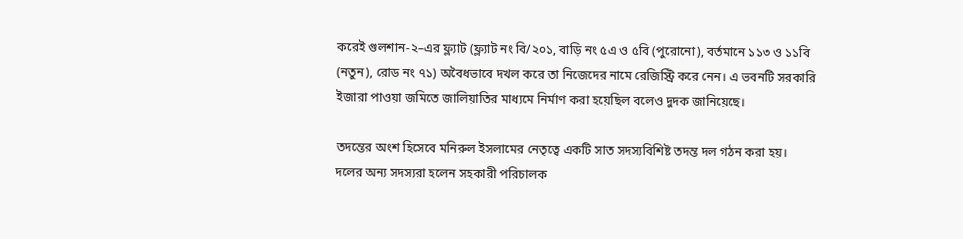করেই গুলশান-২–এর ফ্ল্যাট (ফ্ল্যাট নং বি/২০১, বাড়ি নং ৫এ ও ৫বি (পুরোনো), বর্তমানে ১১৩ ও ১১বি (নতুন), রোড নং ৭১) অবৈধভাবে দখল করে তা নিজেদের নামে রেজিস্ট্রি করে নেন। এ ভবনটি সরকারি ইজারা পাওয়া জমিতে জালিয়াতির মাধ্যমে নির্মাণ করা হয়েছিল বলেও দুদক জানিয়েছে।

তদন্তের অংশ হিসেবে মনিরুল ইসলামের নেতৃত্বে একটি সাত সদস্যবিশিষ্ট তদন্ত দল গঠন করা হয়। দলের অন্য সদস্যরা হলেন সহকারী পরিচালক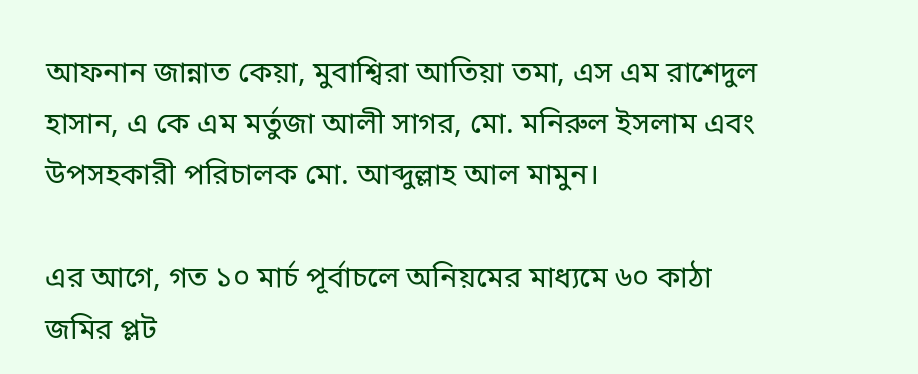আফনান জান্নাত কেয়া, মুবাশ্বিরা আতিয়া তমা, এস এম রাশেদুল হাসান, এ কে এম মর্তুজা আলী সাগর, মো. মনিরুল ইসলাম এবং উপসহকারী পরিচালক মো. আব্দুল্লাহ আল মামুন।

এর আগে, গত ১০ মার্চ পূর্বাচলে অনিয়মের মাধ্যমে ৬০ কাঠা জমির প্লট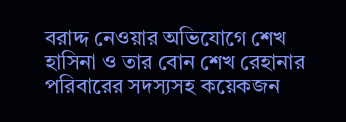বরাদ্দ নেওয়ার অভিযোগে শেখ হাসিনা ও তার বোন শেখ রেহানার পরিবারের সদস্যসহ কয়েকজন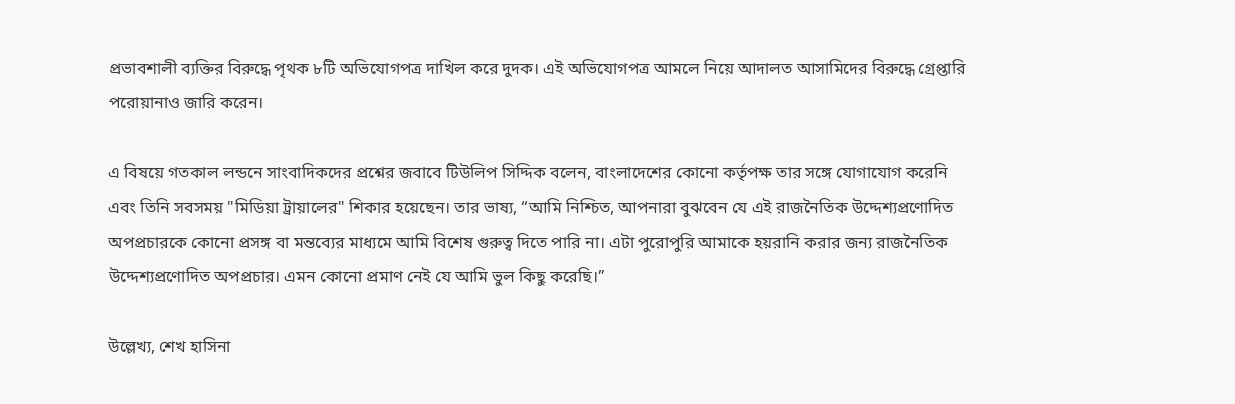প্রভাবশালী ব্যক্তির বিরুদ্ধে পৃথক ৮টি অভিযোগপত্র দাখিল করে দুদক। এই অভিযোগপত্র আমলে নিয়ে আদালত আসামিদের বিরুদ্ধে গ্রেপ্তারি পরোয়ানাও জারি করেন।

এ বিষয়ে গতকাল লন্ডনে সাংবাদিকদের প্রশ্নের জবাবে টিউলিপ সিদ্দিক বলেন, বাংলাদেশের কোনো কর্তৃপক্ষ তার সঙ্গে যোগাযোগ করেনি এবং তিনি সবসময় "মিডিয়া ট্রায়ালের" শিকার হয়েছেন। তার ভাষ্য, “আমি নিশ্চিত, আপনারা বুঝবেন যে এই রাজনৈতিক উদ্দেশ্যপ্রণোদিত অপপ্রচারকে কোনো প্রসঙ্গ বা মন্তব্যের মাধ্যমে আমি বিশেষ গুরুত্ব দিতে পারি না। এটা পুরোপুরি আমাকে হয়রানি করার জন্য রাজনৈতিক উদ্দেশ্যপ্রণোদিত অপপ্রচার। এমন কোনো প্রমাণ নেই যে আমি ভুল কিছু করেছি।”

উল্লেখ্য, শেখ হাসিনা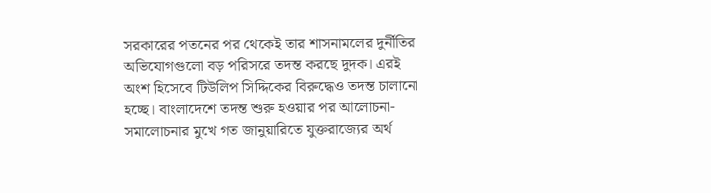সরকারের পতনের পর থেকেই তার শাসনামলের দুর্নীতির অভিযোগগুলো বড় পরিসরে তদন্ত করছে দুদক। এরই অংশ হিসেবে টিউলিপ সিদ্দিকের বিরুদ্ধেও তদন্ত চালানো হচ্ছে। বাংলাদেশে তদন্ত শুরু হওয়ার পর আলোচনা-সমালোচনার মুখে গত জানুয়ারিতে যুক্তরাজ্যের অর্থ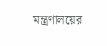মন্ত্রণালয়ের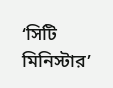‘সিটি মিনিস্টার’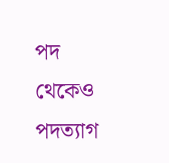পদ থেকেও পদত্যাগ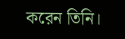করেন তিনি।